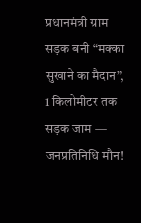प्रधानमंत्री ग्राम सड़क बनी “मक्का सुखाने का मैदान”, 1 किलोमीटर तक सड़क जाम — जनप्रतिनिधि मौन!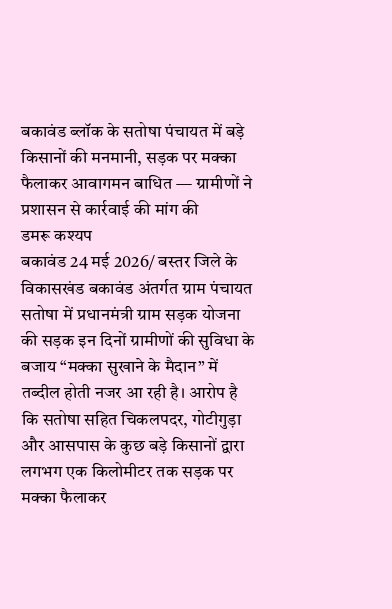बकावंड ब्लॉक के सतोषा पंचायत में बड़े किसानों की मनमानी, सड़क पर मक्का फैलाकर आवागमन बाधित — ग्रामीणों ने प्रशासन से कार्रवाई की मांग की
डमरू कश्यप
बकावंड 24 मई 2026/ बस्तर जिले के विकासखंड बकावंड अंतर्गत ग्राम पंचायत सतोषा में प्रधानमंत्री ग्राम सड़क योजना की सड़क इन दिनों ग्रामीणों की सुविधा के बजाय “मक्का सुखाने के मैदान” में तब्दील होती नजर आ रही है। आरोप है कि सतोषा सहित चिकलपदर, गोटीगुड़ा और आसपास के कुछ बड़े किसानों द्वारा लगभग एक किलोमीटर तक सड़क पर मक्का फैलाकर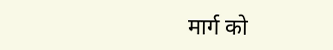मार्ग को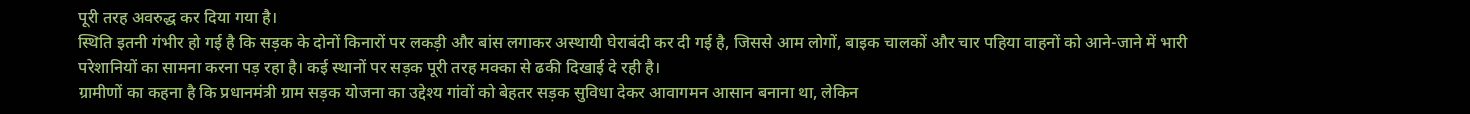पूरी तरह अवरुद्ध कर दिया गया है।
स्थिति इतनी गंभीर हो गई है कि सड़क के दोनों किनारों पर लकड़ी और बांस लगाकर अस्थायी घेराबंदी कर दी गई है, जिससे आम लोगों, बाइक चालकों और चार पहिया वाहनों को आने-जाने में भारी परेशानियों का सामना करना पड़ रहा है। कई स्थानों पर सड़क पूरी तरह मक्का से ढकी दिखाई दे रही है।
ग्रामीणों का कहना है कि प्रधानमंत्री ग्राम सड़क योजना का उद्देश्य गांवों को बेहतर सड़क सुविधा देकर आवागमन आसान बनाना था, लेकिन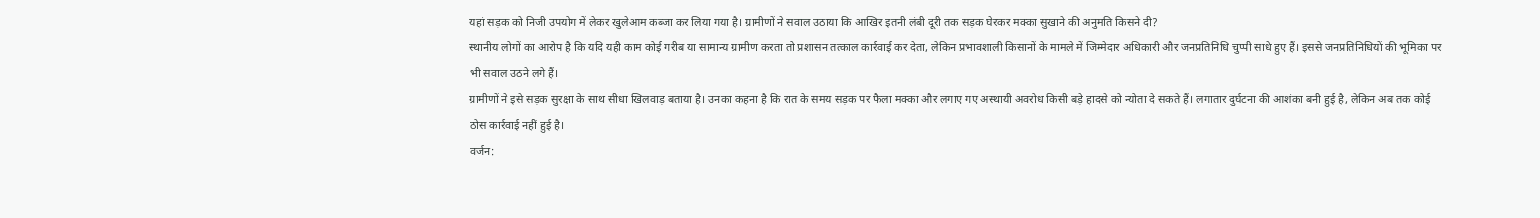यहां सड़क को निजी उपयोग में लेकर खुलेआम कब्जा कर लिया गया है। ग्रामीणों ने सवाल उठाया कि आखिर इतनी लंबी दूरी तक सड़क घेरकर मक्का सुखाने की अनुमति किसने दी?
स्थानीय लोगों का आरोप है कि यदि यही काम कोई गरीब या सामान्य ग्रामीण करता तो प्रशासन तत्काल कार्रवाई कर देता, लेकिन प्रभावशाली किसानों के मामले में जिम्मेदार अधिकारी और जनप्रतिनिधि चुप्पी साधे हुए हैं। इससे जनप्रतिनिधियों की भूमिका पर भी सवाल उठने लगे हैं।
ग्रामीणों ने इसे सड़क सुरक्षा के साथ सीधा खिलवाड़ बताया है। उनका कहना है कि रात के समय सड़क पर फैला मक्का और लगाए गए अस्थायी अवरोध किसी बड़े हादसे को न्योता दे सकते हैं। लगातार दुर्घटना की आशंका बनी हुई है, लेकिन अब तक कोई ठोस कार्रवाई नहीं हुई है।
वर्जन: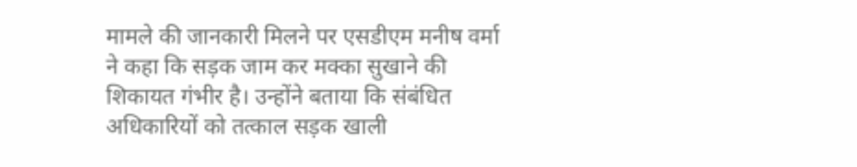मामले की जानकारी मिलने पर एसडीएम मनीष वर्मा ने कहा कि सड़क जाम कर मक्का सुखाने की शिकायत गंभीर है। उन्होंने बताया कि संबंधित अधिकारियों को तत्काल सड़क खाली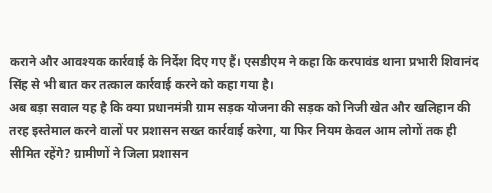कराने और आवश्यक कार्रवाई के निर्देश दिए गए हैं। एसडीएम ने कहा कि करपावंड थाना प्रभारी शिवानंद सिंह से भी बात कर तत्काल कार्रवाई करने को कहा गया है।
अब बड़ा सवाल यह है कि क्या प्रधानमंत्री ग्राम सड़क योजना की सड़क को निजी खेत और खलिहान की तरह इस्तेमाल करने वालों पर प्रशासन सख्त कार्रवाई करेगा, या फिर नियम केवल आम लोगों तक ही सीमित रहेंगे? ग्रामीणों ने जिला प्रशासन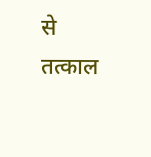से तत्काल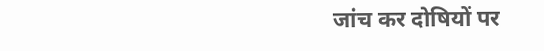जांच कर दोषियों पर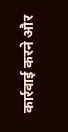कार्रवाई करने और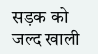सड़क को जल्द खाली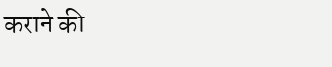कराने की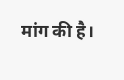मांग की है।